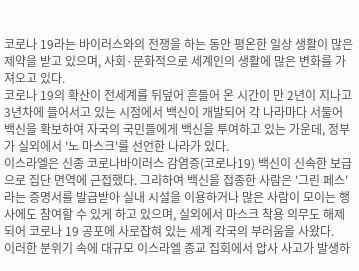코로나 19라는 바이러스와의 전쟁을 하는 동안 평온한 일상 생활이 많은 제약을 받고 있으며, 사회·문화적으로 세계인의 생활에 많은 변화를 가져오고 있다.
코로나 19의 확산이 전세계를 뒤덮어 흔들어 온 시간이 만 2년이 지나고 3년차에 들어서고 있는 시점에서 백신이 개발되어 각 나라마다 서둘어 백신을 확보하여 자국의 국민들에게 백신을 투여하고 있는 가운데, 정부가 실외에서 '노 마스크'를 선언한 나라가 있다.
이스라엘은 신종 코로나바이러스 감염증(코로나19) 백신이 신속한 보급으로 집단 면역에 근접했다. 그리하여 백신을 접종한 사람은 '그린 페스'라는 증명서를 발급받아 실내 시설을 이용하거나 많은 사람이 모이는 행사에도 참여할 수 있게 하고 있으며, 실외에서 마스크 착용 의무도 해제되어 코로나 19 공포에 사로잡혀 있는 세계 각국의 부러움을 사왔다.
이러한 분위기 속에 대규모 이스라엘 종교 집회에서 압사 사고가 발생하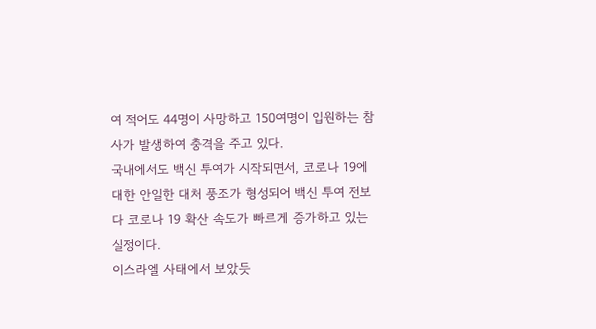여 적어도 44명이 사망하고 150여명이 입원하는 참사가 발생하여 충격을 주고 있다.
국내에서도 백신 투여가 시작되면서, 코로나 19에 대한 안일한 대처 풍조가 형성되어 백신 투여 전보다 코로나 19 확산 속도가 빠르게 증가하고 있는 실정이다.
이스라엘 사태에서 보았듯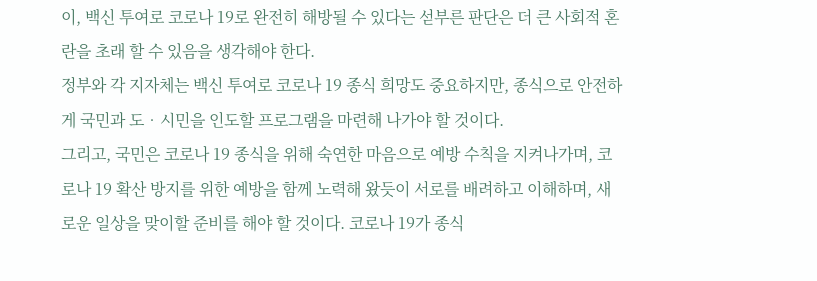이, 백신 투여로 코로나 19로 완전히 해방될 수 있다는 섣부른 판단은 더 큰 사회적 혼란을 초래 할 수 있음을 생각해야 한다.
정부와 각 지자체는 백신 투여로 코로나 19 종식 희망도 중요하지만, 종식으로 안전하게 국민과 도‧시민을 인도할 프로그램을 마련해 나가야 할 것이다.
그리고, 국민은 코로나 19 종식을 위해 숙연한 마음으로 예방 수칙을 지켜나가며, 코로나 19 확산 방지를 위한 예방을 함께 노력해 왔듯이 서로를 배려하고 이해하며, 새로운 일상을 맞이할 준비를 해야 할 것이다. 코로나 19가 종식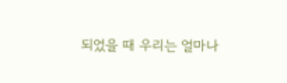되었을 때 우리는 얼마나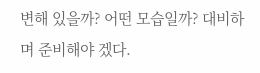변해 있을까? 어떤 모습일까? 대비하며 준비해야 겠다.